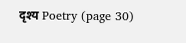दृश्य Poetry (page 30)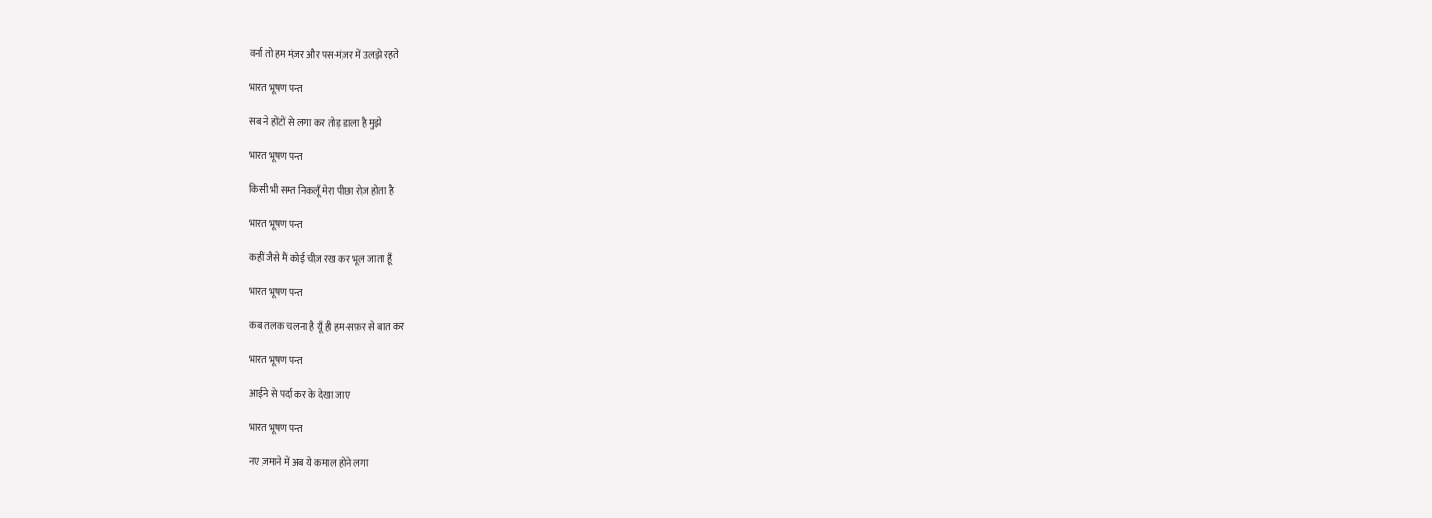वर्ना तो हम मंज़र और पस-मंज़र में उलझे रहते

भारत भूषण पन्त

सब ने होंटों से लगा कर तोड़ डाला है मुझे

भारत भूषण पन्त

किसी भी सम्त निकलूँ मेरा पीछा रोज़ होता है

भारत भूषण पन्त

कहीं जैसे मैं कोई चीज़ रख कर भूल जाता हूँ

भारत भूषण पन्त

कब तलक चलना है यूँ ही हम-सफ़र से बात कर

भारत भूषण पन्त

आईने से पर्दा कर के देखा जाए

भारत भूषण पन्त

नए ज़माने में अब ये कमाल होने लगा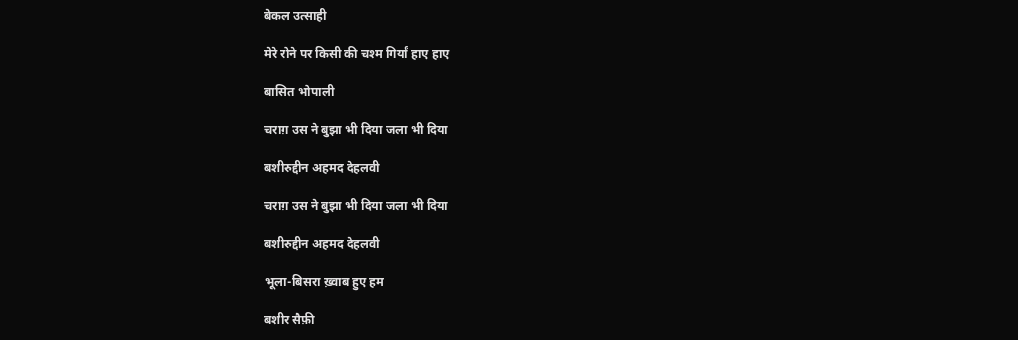बेकल उत्साही

मेरे रोने पर किसी की चश्म गिर्यां हाए हाए

बासित भोपाली

चराग़ उस ने बुझा भी दिया जला भी दिया

बशीरुद्दीन अहमद देहलवी

चराग़ उस ने बुझा भी दिया जला भी दिया

बशीरुद्दीन अहमद देहलवी

भूला-बिसरा ख़्वाब हुए हम

बशीर सैफ़ी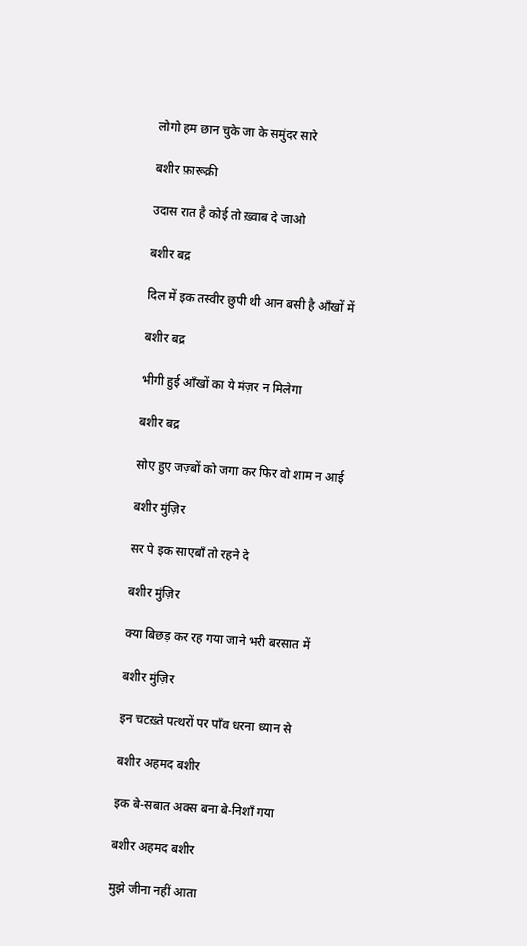लोगो हम छान चुके जा के समुंदर सारे

बशीर फ़ारूक़ी

उदास रात है कोई तो ख़्वाब दे जाओ

बशीर बद्र

दिल में इक तस्वीर छुपी थी आन बसी है आँखों में

बशीर बद्र

भीगी हुई आँखों का ये मंज़र न मिलेगा

बशीर बद्र

सोए हुए जज़्बों को जगा कर फिर वो शाम न आई

बशीर मुंज़िर

सर पे इक साएबाँ तो रहने दे

बशीर मुंज़िर

क्या बिछड़ कर रह गया जाने भरी बरसात में

बशीर मुंज़िर

इन चटख़्ते पत्थरों पर पाँव धरना ध्यान से

बशीर अहमद बशीर

इक बे-सबात अक्स बना बे-निशाँ गया

बशीर अहमद बशीर

मुझे जीना नहीं आता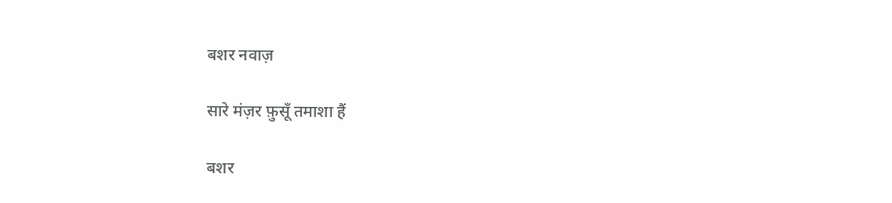बशर नवाज़

सारे मंज़र फ़ुसूँ तमाशा हैं

बशर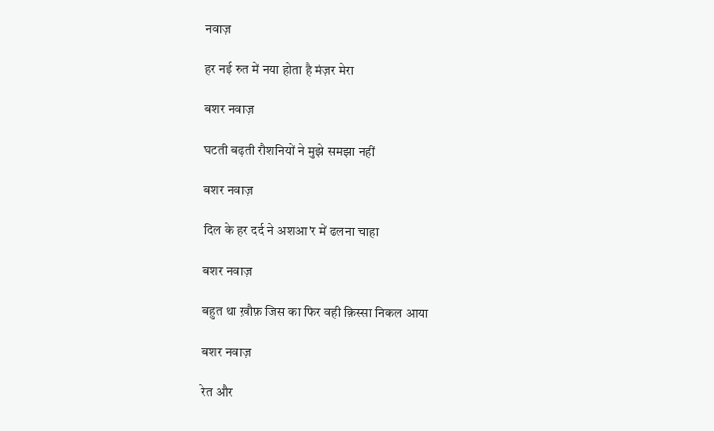नवाज़

हर नई रुत में नया होता है मंज़र मेरा

बशर नवाज़

घटती बढ़ती रौशनियों ने मुझे समझा नहीं

बशर नवाज़

दिल के हर दर्द ने अशआ'र में ढलना चाहा

बशर नवाज़

बहुत था ख़ौफ़ जिस का फिर वही क़िस्सा निकल आया

बशर नवाज़

रेत और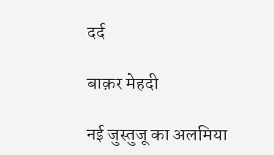दर्द

बाक़र मेहदी

नई जुस्तुजू का अलमिया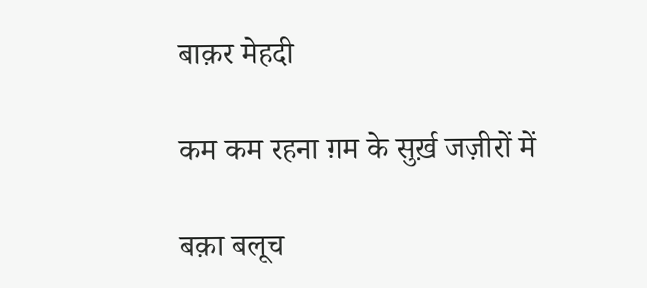बाक़र मेहदी

कम कम रहना ग़म के सुर्ख़ जज़ीरों में

बक़ा बलूच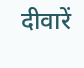दीवारें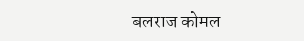बलराज कोमल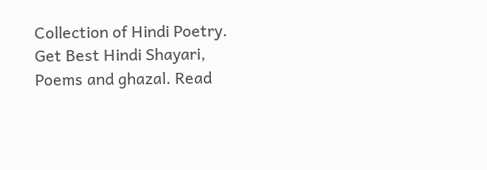Collection of Hindi Poetry. Get Best Hindi Shayari, Poems and ghazal. Read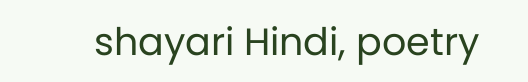shayari Hindi, poetry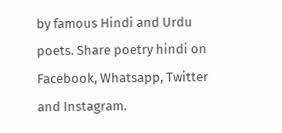by famous Hindi and Urdu poets. Share poetry hindi on Facebook, Whatsapp, Twitter and Instagram.